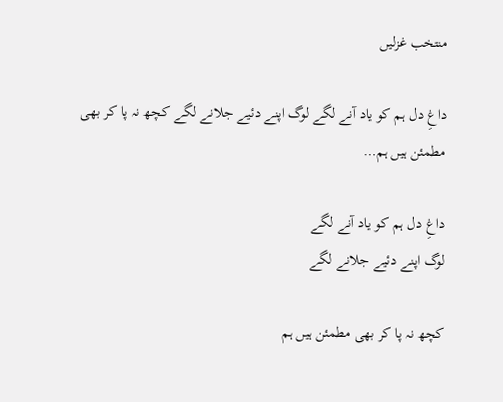منتخب غزلیں

داغِ دل ہم کو یاد آنے لگے لوگ اپنے دئیے جلانے لگے کچھ نہ پا کر بھی مطمئن ہیں ہم…

داغِ دل ہم کو یاد آنے لگے
لوگ اپنے دئیے جلانے لگے

کچھ نہ پا کر بھی مطمئن ہیں ہم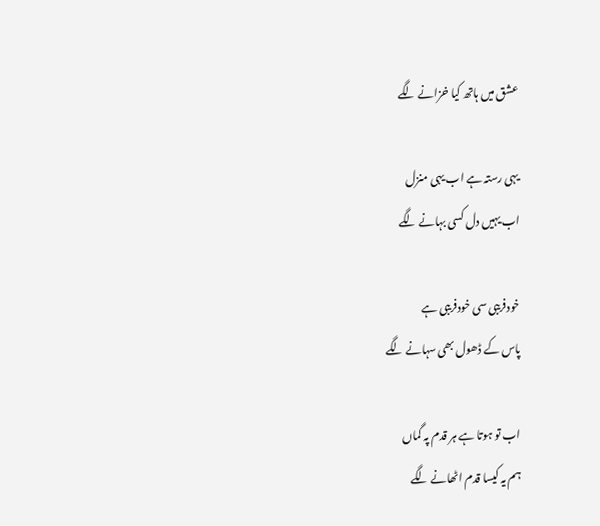عشق میں ہاتھ کیا خزانے لگے

یہی رستہ ہے اب یہی منزل
اب یہیں دل کسی بہانے لگے

خودفریبی سی خودفریبی ہے
پاس کے ڈھول بھی سہانے لگے

اب تو ہوتا ہے ہر قدم پہ گماں
ہم یہ کیسا قدم اٹھانے لگے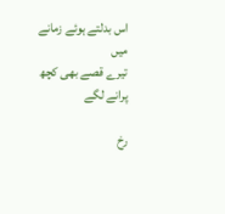اس بدلتے ہوئے زمانے میں
تیرے قصے بھی کچھ پرانے لگے

رخ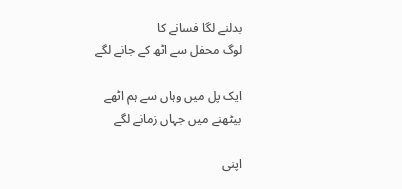بدلنے لگا فسانے کا
لوگ محفل سے اٹھ کے جانے لگے

ایک پل میں وہاں سے ہم اٹھے
بیٹھنے میں جہاں زمانے لگے

اپنی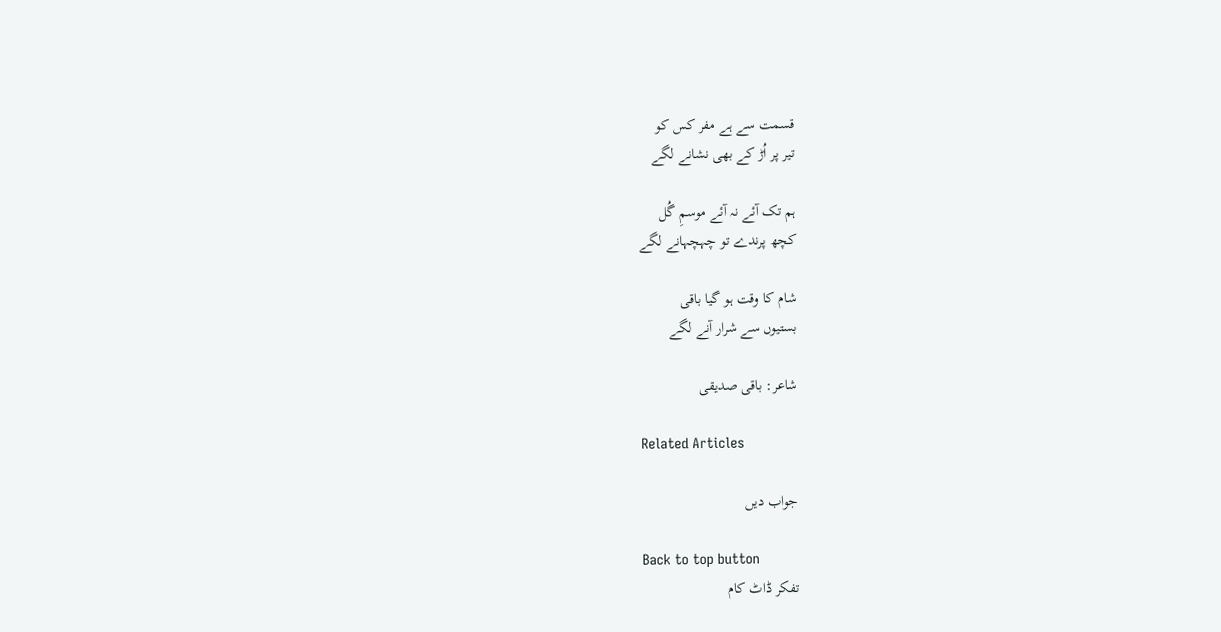قسمت سے ہے مفر کس کو
تیر پر اُڑ کے بھی نشانے لگے

ہم تک آئے نہ آئے موسمِ گُل
کچھ پرندے تو چہچہانے لگے

شام کا وقت ہو گیا باقی
بستیوں سے شرار آنے لگے

شاعر: باقی صدیقی

Related Articles

جواب دیں

Back to top button
تفکر ڈاٹ کام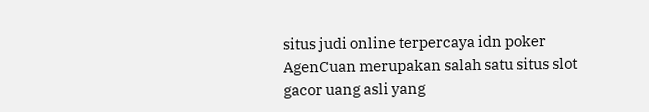situs judi online terpercaya idn poker AgenCuan merupakan salah satu situs slot gacor uang asli yang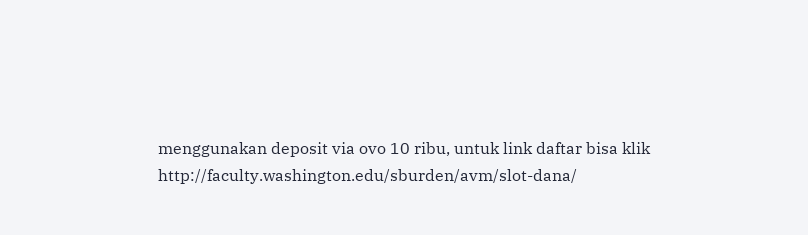menggunakan deposit via ovo 10 ribu, untuk link daftar bisa klik http://faculty.washington.edu/sburden/avm/slot-dana/